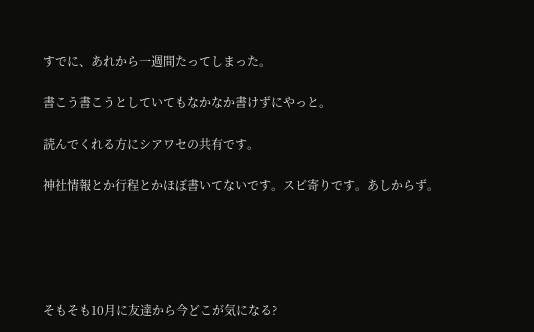すでに、あれから一週間たってしまった。

書こう書こうとしていてもなかなか書けずにやっと。

読んでくれる方にシアワセの共有です。

神社情報とか行程とかほぼ書いてないです。スピ寄りです。あしからず。





そもそも10月に友達から今どこが気になる?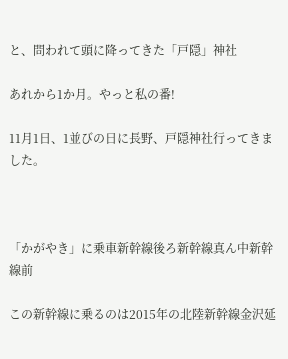と、問われて頭に降ってきた「戸隠」神社

あれから1か月。やっと私の番!

11月1日、1並びの日に長野、戸隠神社行ってきました。



「かがやき」に乗車新幹線後ろ新幹線真ん中新幹線前

この新幹線に乗るのは2015年の北陸新幹線金沢延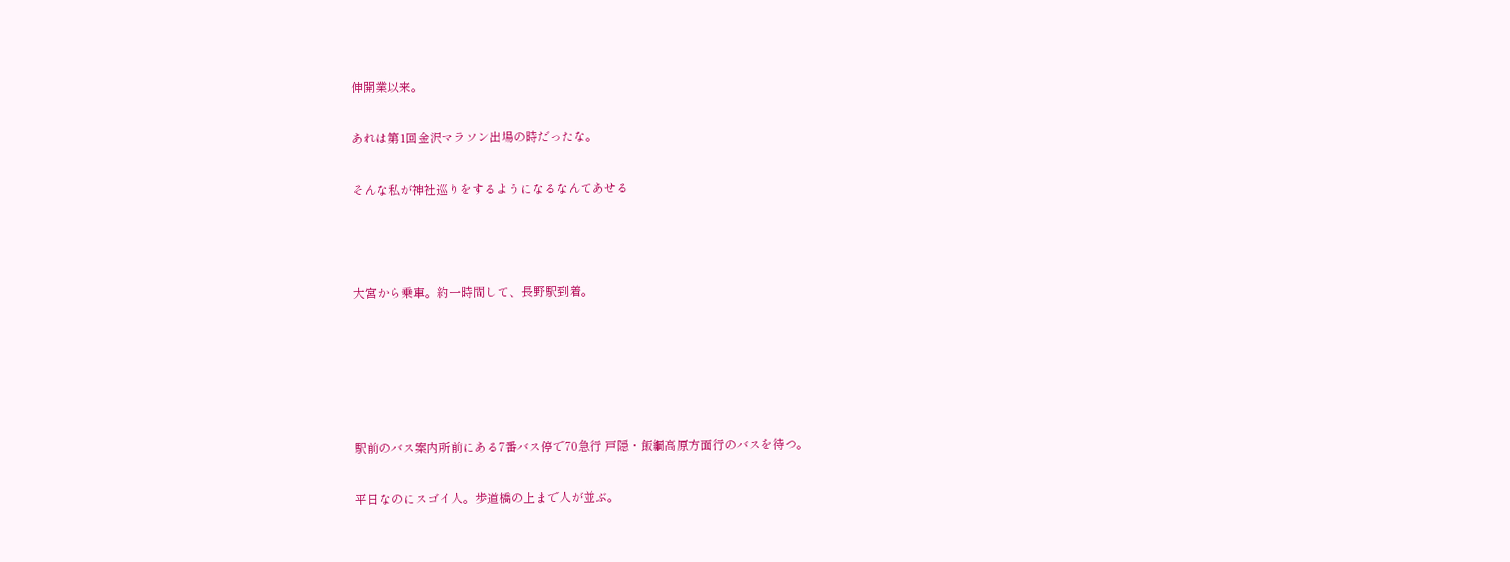伸開業以来。

あれは第1回金沢マラソン出場の時だったな。

そんな私が神社巡りをするようになるなんてあせる



大宮から乗車。約一時間して、長野駅到着。





駅前のバス案内所前にある7番バス停で70急行 戸隠・飯綱高原方面行のバスを待つ。

平日なのにスゴイ人。歩道橋の上まで人が並ぶ。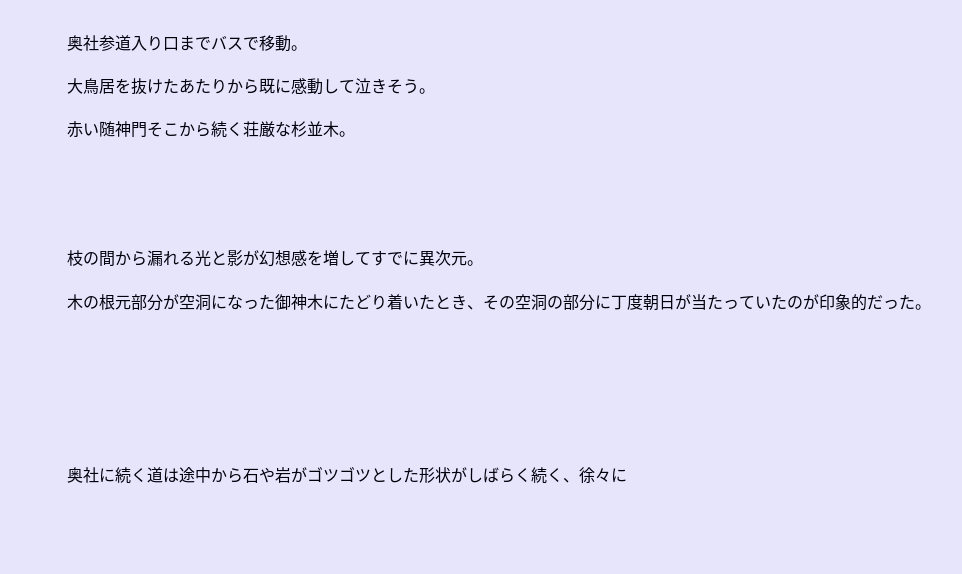奥社参道入り口までバスで移動。

大鳥居を抜けたあたりから既に感動して泣きそう。

赤い随神門そこから続く荘厳な杉並木。





枝の間から漏れる光と影が幻想感を増してすでに異次元。

木の根元部分が空洞になった御神木にたどり着いたとき、その空洞の部分に丁度朝日が当たっていたのが印象的だった。







奥社に続く道は途中から石や岩がゴツゴツとした形状がしばらく続く、徐々に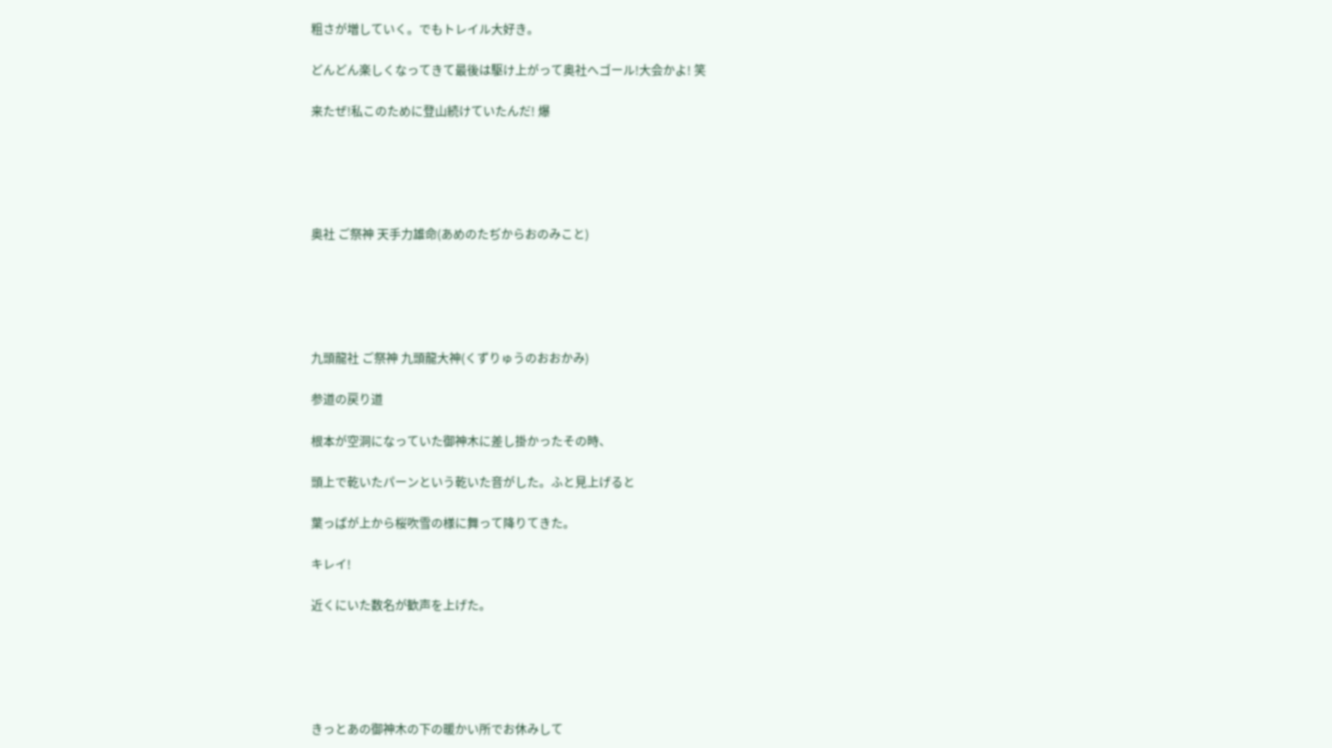粗さが増していく。でもトレイル大好き。

どんどん楽しくなってきて最後は駆け上がって奥社へゴール!大会かよ! 笑

来たぜ!私このために登山続けていたんだ! 爆





奥社 ご祭神 天手力雄命(あめのたぢからおのみこと)





九頭龍社 ご祭神 九頭龍大神(くずりゅうのおおかみ)

参道の戻り道

根本が空洞になっていた御神木に差し掛かったその時、

頭上で乾いたパーンという乾いた音がした。ふと見上げると

葉っぱが上から桜吹雪の様に舞って降りてきた。

キレイ!

近くにいた数名が歓声を上げた。





きっとあの御神木の下の暖かい所でお休みして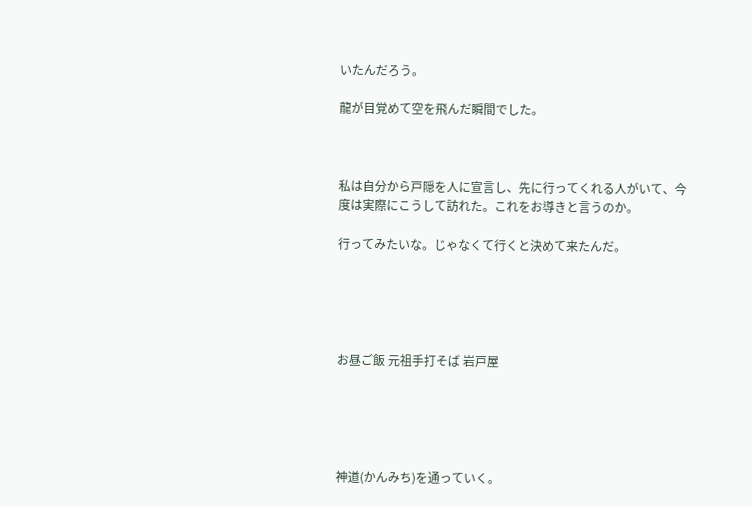いたんだろう。

龍が目覚めて空を飛んだ瞬間でした。



私は自分から戸隠を人に宣言し、先に行ってくれる人がいて、今度は実際にこうして訪れた。これをお導きと言うのか。

行ってみたいな。じゃなくて行くと決めて来たんだ。





お昼ご飯 元祖手打そば 岩戸屋





神道(かんみち)を通っていく。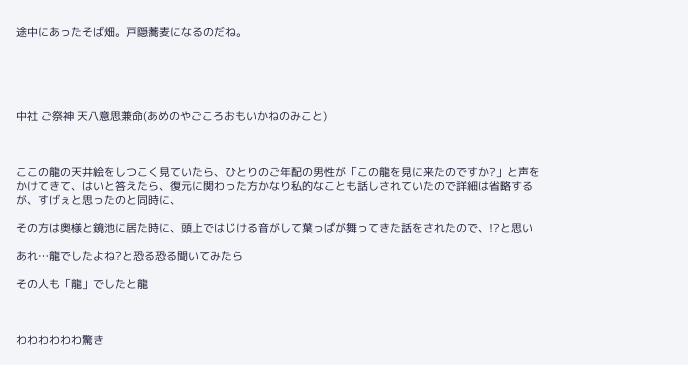途中にあったそば畑。戸隠蕎麦になるのだね。





中社 ご祭神 天八意思兼命(あめのやごころおもいかねのみこと)



ここの龍の天井絵をしつこく見ていたら、ひとりのご年配の男性が「この龍を見に来たのですか?」と声をかけてきて、はいと答えたら、復元に関わった方かなり私的なことも話しされていたので詳細は省略するが、すげぇと思ったのと同時に、

その方は奥様と鏡池に居た時に、頭上ではじける音がして葉っぱが舞ってきた話をされたので、!?と思い

あれ…龍でしたよね?と恐る恐る聞いてみたら

その人も「龍」でしたと龍



わわわわわわ驚き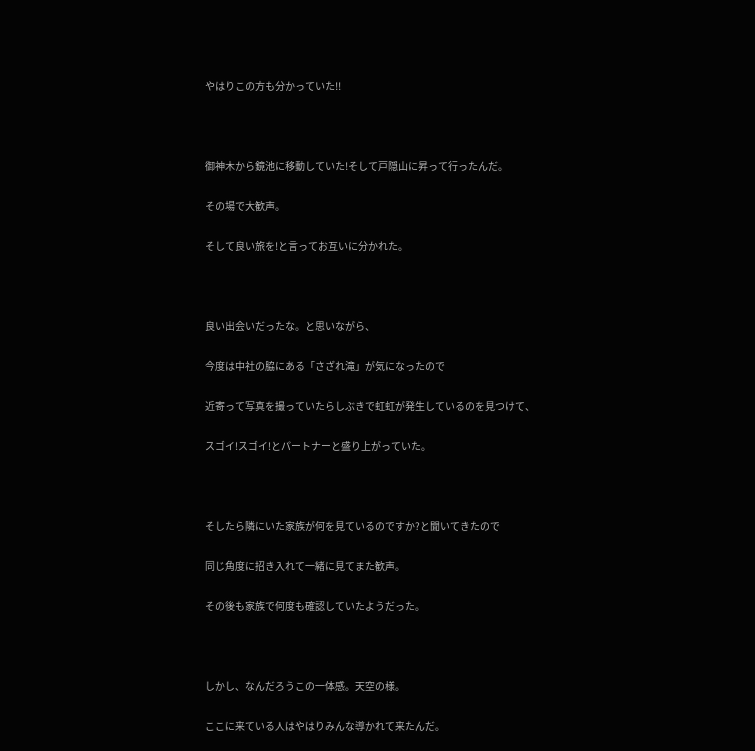やはりこの方も分かっていた!!



御神木から鏡池に移動していた!そして戸隠山に昇って行ったんだ。

その場で大歓声。

そして良い旅を!と言ってお互いに分かれた。



良い出会いだったな。と思いながら、

今度は中社の脇にある「さざれ滝」が気になったので

近寄って写真を撮っていたらしぶきで虹虹が発生しているのを見つけて、

スゴイ!スゴイ!とパートナーと盛り上がっていた。



そしたら隣にいた家族が何を見ているのですか?と聞いてきたので

同じ角度に招き入れて一緒に見てまた歓声。

その後も家族で何度も確認していたようだった。



しかし、なんだろうこの一体感。天空の様。

ここに来ている人はやはりみんな導かれて来たんだ。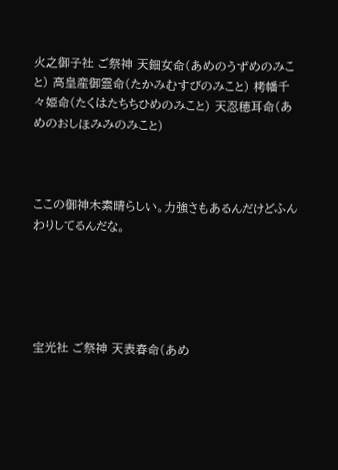火之御子社 ご祭神 天鈿女命(あめのうずめのみこと) 高皇産御霊命(たかみむすびのみこと) 栲幡千々姫命(たくはたちちひめのみこと) 天忍穂耳命(あめのおしほみみのみこと)



ここの御神木素晴らしい。力強さもあるんだけどふんわりしてるんだな。





宝光社 ご祭神 天表春命(あめ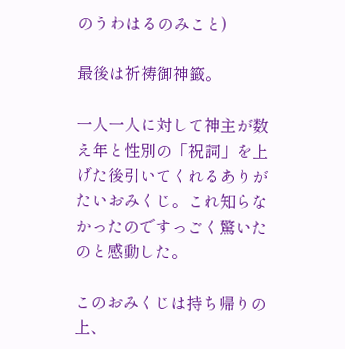のうわはるのみこと)

最後は祈祷御神籤。

一人一人に対して神主が数え年と性別の「祝詞」を上げた後引いてくれるありがたいおみくじ。これ知らなかったのですっごく驚いたのと感動した。

このおみくじは持ち帰りの上、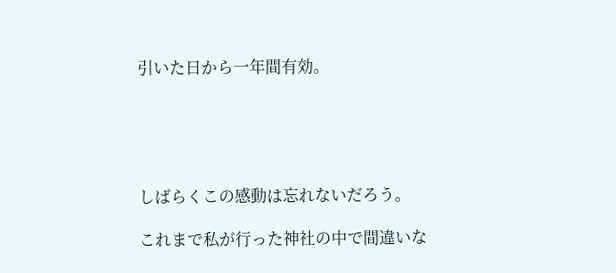引いた日から一年間有効。





しばらくこの感動は忘れないだろう。

これまで私が行った神社の中で間違いな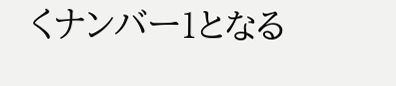くナンバー1となる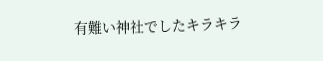有難い神社でしたキラキラ